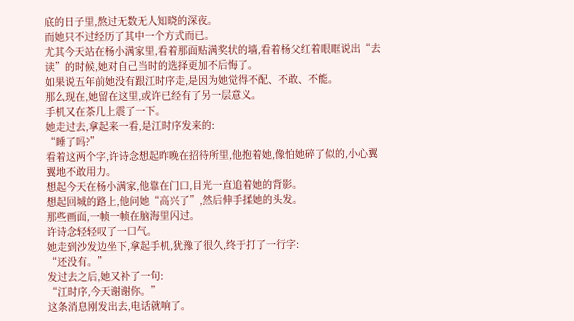底的日子里,熬过无数无人知晓的深夜。
而她只不过经历了其中一个方式而已。
尤其今天站在杨小满家里,看着那面贴满奖状的墙,看着杨父红着眼眶说出“去读”的时候,她对自己当时的选择更加不后悔了。
如果说五年前她没有跟江时序走,是因为她觉得不配、不敢、不能。
那么现在,她留在这里,或许已经有了另一层意义。
手机又在茶几上震了一下。
她走过去,拿起来一看,是江时序发来的:
“睡了吗?”
看着这两个字,许诗念想起昨晚在招待所里,他抱着她,像怕她碎了似的,小心翼翼地不敢用力。
想起今天在杨小满家,他靠在门口,目光一直追着她的背影。
想起回城的路上,他问她“高兴了”,然后伸手揉她的头发。
那些画面,一帧一帧在脑海里闪过。
许诗念轻轻叹了一口气。
她走到沙发边坐下,拿起手机,犹豫了很久,终于打了一行字:
“还没有。”
发过去之后,她又补了一句:
“江时序,今天谢谢你。”
这条消息刚发出去,电话就响了。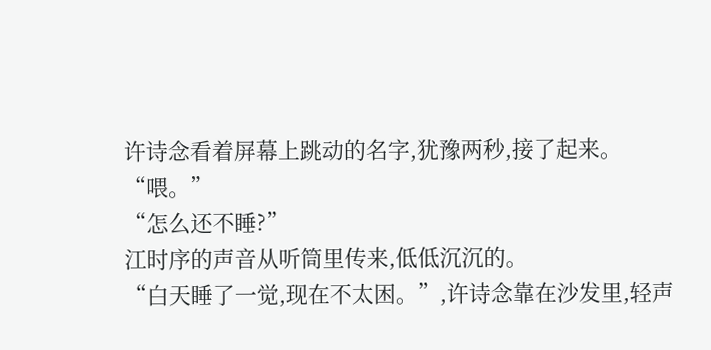许诗念看着屏幕上跳动的名字,犹豫两秒,接了起来。
“喂。”
“怎么还不睡?”
江时序的声音从听筒里传来,低低沉沉的。
“白天睡了一觉,现在不太困。”,许诗念靠在沙发里,轻声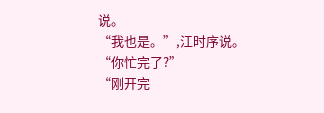说。
“我也是。”,江时序说。
“你忙完了?”
“刚开完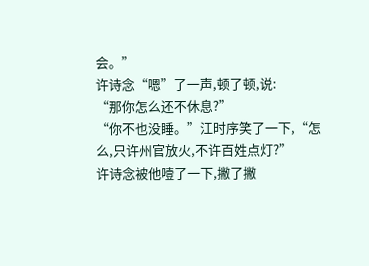会。”
许诗念“嗯”了一声,顿了顿,说:
“那你怎么还不休息?”
“你不也没睡。”江时序笑了一下,“怎么,只许州官放火,不许百姓点灯?”
许诗念被他噎了一下,撇了撇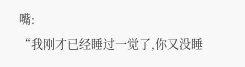嘴:
“我刚才已经睡过一觉了,你又没睡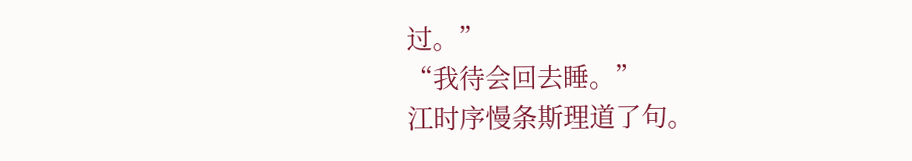过。”
“我待会回去睡。”
江时序慢条斯理道了句。